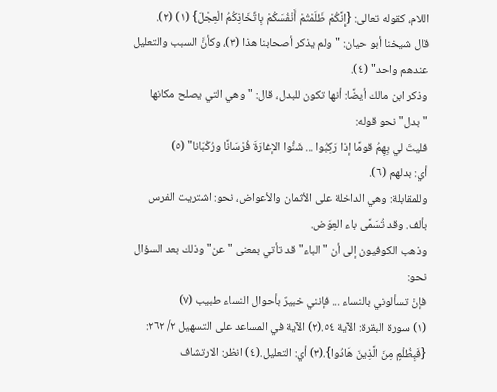اللام، كقوله تعالى: {إِنَّكُمْ ظَلَمْتُمْ أَنْفُسَكُمْ بِاتِّخَاذِكُمُ الْعِجْلَ} (١) (٢).
قال شيخنا أبو حيان: "ولم يذكر أصحابنا هذا (٣)، وكأنَّ السبب والتعليل عندهم واحد" (٤).
وذكر ابن مالك أيضًا: أنها تكون للبدل، قال: "وهي التي يصلح مكانها "بدل" نحو قوله:
فليتَ لي بِهِمُ قومًا إذا رَكِبُوا ... شَنُّوا الإغارَةَ فُرْسَانًا ورُكْبَانا" (٥)
أي: بدلهم (٦).
وللمقابلة: وهي الداخلة على الأثمان والأعواض، نحو: اشتريت الفرس بألف. وقد تُسَمَّى باء العِوَض.
وذهب الكوفيون إلى أن "الباء" قد تأتي بمعنى "عن" وذلك بعد السؤال نحو:
فإنْ تسألوني بالنساء ... فإنني خبيرٌ بأحوال النساء طبيب (٧)
(١) سورة البقرة: الآية ٥٤.(٢) الآية في المساعد على التسهيل ٢/ ٢٦٢: {فَبِظُلْمٍ مِنَ الَّذِينَ هَادُوا}.(٣) أي: التعليل.(٤) انظر: الارتشاف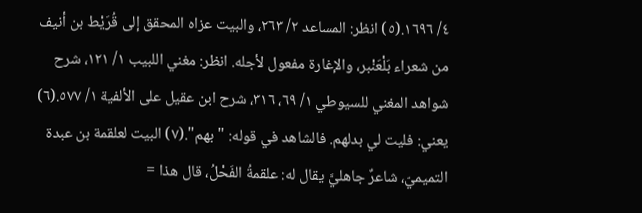٤/ ١٦٩٦.(٥) انظر: المساعد ٢/ ٢٦٣، والبيت عزاه المحقق إلى قُرَيْط بن أنيف من شعراء بَلْعَنْبر، والإغارة مفعول لأجله. انظر: مغني اللبيب ١/ ١٢١، شرح شواهد المغني للسيوطي ١/ ٦٩، ٣١٦، شرح ابن عقيل على الألفية ١/ ٥٧٧.(٦) يعني: فليت لي بدلهم. فالشاهد في قوله: "بهم".(٧) البيت لعلقمة بن عبدة التميميّ، شاعرٌ جاهليَّ يقال له: علقمةُ الفَحْلُ، قال هذا =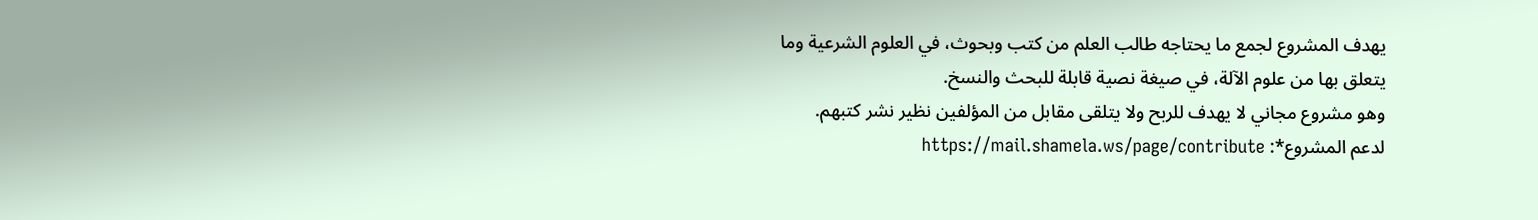يهدف المشروع لجمع ما يحتاجه طالب العلم من كتب وبحوث، في العلوم الشرعية وما يتعلق بها من علوم الآلة، في صيغة نصية قابلة للبحث والنسخ.
وهو مشروع مجاني لا يهدف للربح ولا يتلقى مقابل من المؤلفين نظير نشر كتبهم.
لدعم المشروع*: https://mail.shamela.ws/page/contribute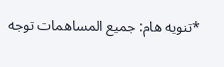*تنويه هام: جميع المساهمات توجه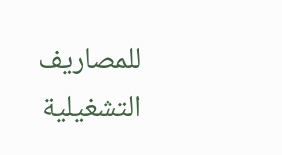للمصاريف التشغيلية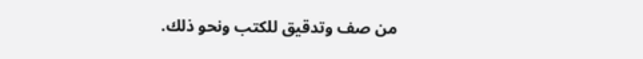من صف وتدقيق للكتب ونحو ذلك.